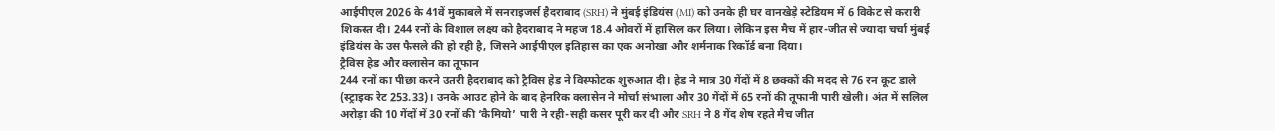आईपीएल 2026 के 41वें मुकाबले में सनराइजर्स हैदराबाद (SRH) ने मुंबई इंडियंस (MI) को उनके ही घर वानखेड़े स्टेडियम में 6 विकेट से करारी शिकस्त दी। 244 रनों के विशाल लक्ष्य को हैदराबाद ने महज 18.4 ओवरों में हासिल कर लिया। लेकिन इस मैच में हार-जीत से ज्यादा चर्चा मुंबई इंडियंस के उस फैसले की हो रही है, जिसने आईपीएल इतिहास का एक अनोखा और शर्मनाक रिकॉर्ड बना दिया।
ट्रैविस हेड और क्लासेन का तूफान
244 रनों का पीछा करने उतरी हैदराबाद को ट्रैविस हेड ने विस्फोटक शुरुआत दी। हेड ने मात्र 30 गेंदों में 8 छक्कों की मदद से 76 रन कूट डाले (स्ट्राइक रेट 253.33)। उनके आउट होने के बाद हेनरिक क्लासेन ने मोर्चा संभाला और 30 गेंदों में 65 रनों की तूफानी पारी खेली। अंत में सलिल अरोड़ा की 10 गेंदों में 30 रनों की ‘कैमियो’ पारी ने रही-सही कसर पूरी कर दी और SRH ने 8 गेंद शेष रहते मैच जीत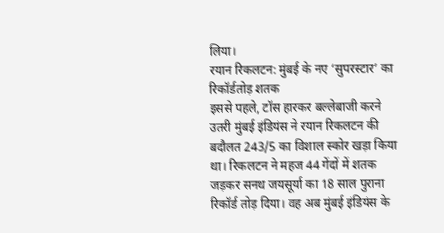लिया।
रयान रिकलटन: मुंबई के नए ‘सुपरस्टार’ का रिकॉर्डतोड़ शतक
इससे पहले, टॉस हारकर बल्लेबाजी करने उतरी मुंबई इंडियंस ने रयान रिकलटन की बदौलत 243/5 का विशाल स्कोर खड़ा किया था। रिकलटन ने महज 44 गेंदों में शतक जड़कर सनथ जयसूर्या का 18 साल पुराना रिकॉर्ड तोड़ दिया। वह अब मुंबई इंडियंस के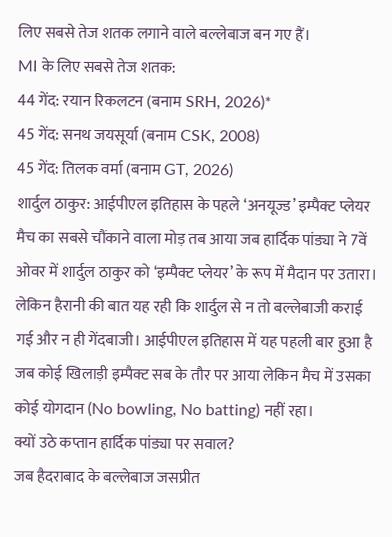लिए सबसे तेज शतक लगाने वाले बल्लेबाज बन गए हैं।
MI के लिए सबसे तेज शतक:
44 गेंद: रयान रिकलटन (बनाम SRH, 2026)*
45 गेंद: सनथ जयसूर्या (बनाम CSK, 2008)
45 गेंद: तिलक वर्मा (बनाम GT, 2026)
शार्दुल ठाकुर: आईपीएल इतिहास के पहले ‘अनयूज्ड’ इम्पैक्ट प्लेयर
मैच का सबसे चौंकाने वाला मोड़ तब आया जब हार्दिक पांड्या ने 7वें ओवर में शार्दुल ठाकुर को ‘इम्पैक्ट प्लेयर’ के रूप में मैदान पर उतारा। लेकिन हैरानी की बात यह रही कि शार्दुल से न तो बल्लेबाजी कराई गई और न ही गेंदबाजी। आईपीएल इतिहास में यह पहली बार हुआ है जब कोई खिलाड़ी इम्पैक्ट सब के तौर पर आया लेकिन मैच में उसका कोई योगदान (No bowling, No batting) नहीं रहा।
क्यों उठे कप्तान हार्दिक पांड्या पर सवाल?
जब हैदराबाद के बल्लेबाज जसप्रीत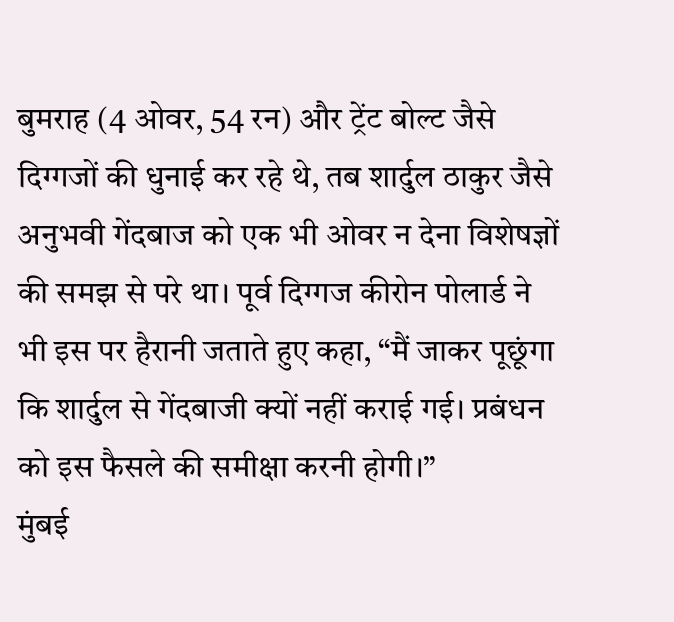बुमराह (4 ओवर, 54 रन) और ट्रेंट बोल्ट जैसे दिग्गजों की धुनाई कर रहे थे, तब शार्दुल ठाकुर जैसे अनुभवी गेंदबाज को एक भी ओवर न देना विशेषज्ञों की समझ से परे था। पूर्व दिग्गज कीरोन पोलार्ड ने भी इस पर हैरानी जताते हुए कहा, “मैं जाकर पूछूंगा कि शार्दुल से गेंदबाजी क्यों नहीं कराई गई। प्रबंधन को इस फैसले की समीक्षा करनी होगी।”
मुंबई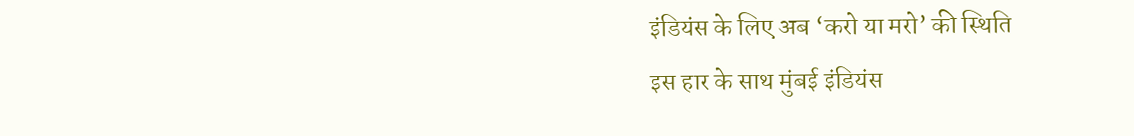इंडियंस के लिए अब ‘करो या मरो’ की स्थिति
इस हार के साथ मुंबई इंडियंस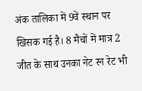अंक तालिका में 9वें स्थान पर खिसक गई है। 8 मैचों में मात्र 2 जीत के साथ उनका नेट रन रेट भी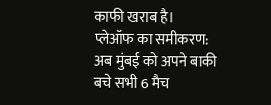काफी खराब है।
प्लेऑफ का समीकरण: अब मुंबई को अपने बाकी बचे सभी 6 मैच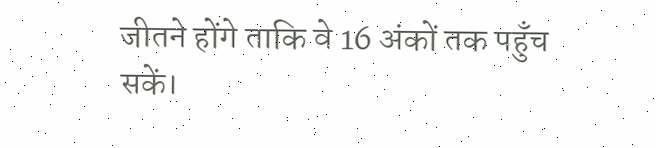जीतने होंगे ताकि वे 16 अंकों तक पहुँच सकें।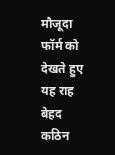मौजूदा फॉर्म को देखते हुए यह राह बेहद कठिन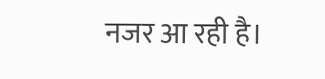नजर आ रही है।